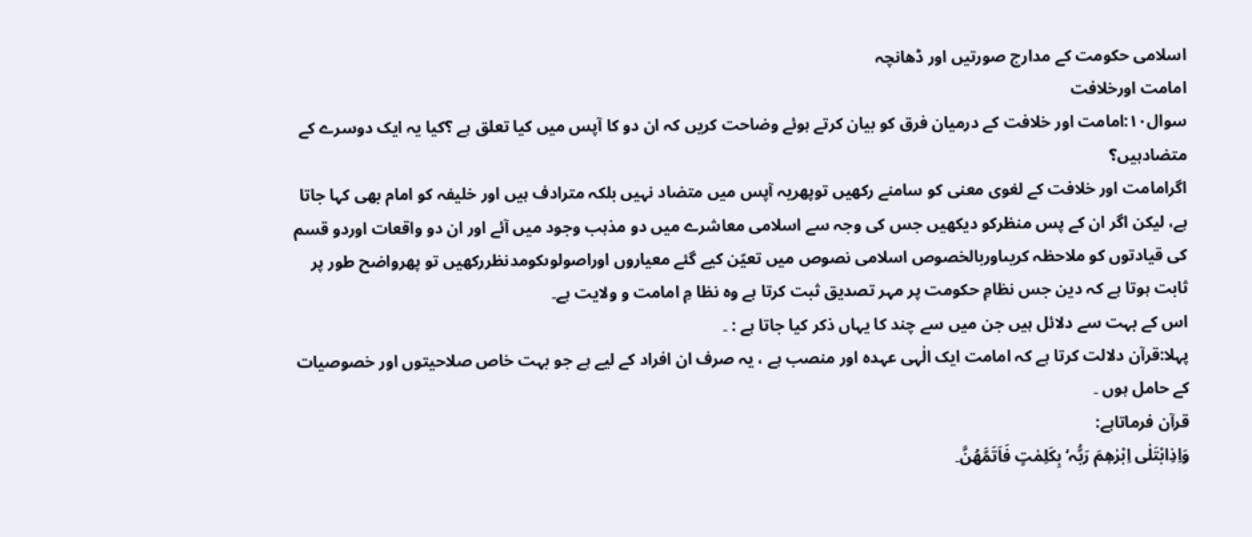اسلامی حکومت کے مدارج صورتیں اور ڈھانچہ
امامت اورخلافت
سوال۱۰:امامت اور خلافت کے درمیان فرق کو بیان کرتے ہوئے وضاحت کریں کہ ان دو کا آپس میں کیا تعلق ہے ؟کیا یہ ایک دوسرے کے متضادہیں؟
اگرامامت اور خلافت کے لغوی معنی کو سامنے رکھیں توپھریہ آپس میں متضاد نہیں بلکہ مترادف ہیں اور خلیفہ کو امام بھی کہا جاتا ہے، لیکن اگر ان کے پس منظرکو دیکھیں جس کی وجہ سے اسلامی معاشرے میں دو مذہب وجود میں آئے اور ان دو واقعات اوردو قسم کی قیادتوں کو ملاحظہ کریںاوربالخصوص اسلامی نصوص میں تعیّن کیے گئے معیاروں اوراصولوںکومدنظررکھیں تو پھرواضح طور پر ثابت ہوتا ہے کہ دین جس نظامِ حکومت پر مہر تصدیق ثبت کرتا ہے وہ نظا مِ امامت و ولایت ہے۔
اس کے بہت سے دلائل ہیں جن میں سے چند کا یہاں ذکر کیا جاتا ہے : ۔
پہلا:قرآن دلالت کرتا ہے کہ امامت ایک الٰہی عہدہ اور منصب ہے ، یہ صرف ان افراد کے لیے ہے جو بہت خاص صلاحیتوں اور خصوصیات کے حامل ہوں ۔
قرآن فرماتاہے:
وَاِذِابْتَلٰی اِبْرٰھٖمَ رَبُّہ‘ بِکَلِمٰتٍ فَاَتَمَّھُنَّ۔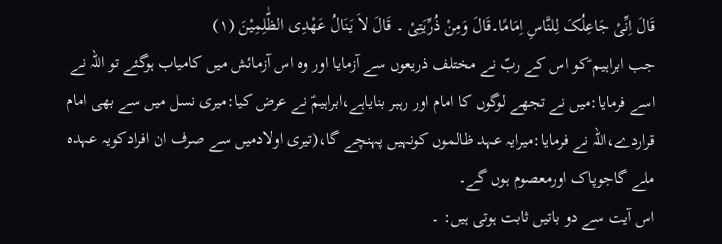قَالَ اِنِّیْ جَاعِلُکَ لِلنَّاسِ اِمَامًا۔قَالَ وَمِنْ ذُرِّیَتِیْ ۔ قَالَ لاَ یَنَالُ عَھْدِی الظّٰلِمِیْنَ (۱)
جب ابراہیم ؑکو اس کے ربّ نے مختلف ذریعوں سے آزمایا اور وہ اس آزمائش میں کامیاب ہوگئے تو اللہ نے اسے فرمایا:میں نے تجھے لوگوں کا امام اور رہبر بنایاہے،ابراہیمؑ نے عرض کیا:میری نسل میں سے بھی امام قراردے،اللہ نے فرمایا:میرایہ عہد ظالموں کونہیں پہنچے گا،(تیری اولادمیں سے صرف ان افرادکویہ عہدہ ملے گاجوپاک اورمعصوم ہوں گے۔
اس آیت سے دو باتیں ثابت ہوتی ہیں: ۔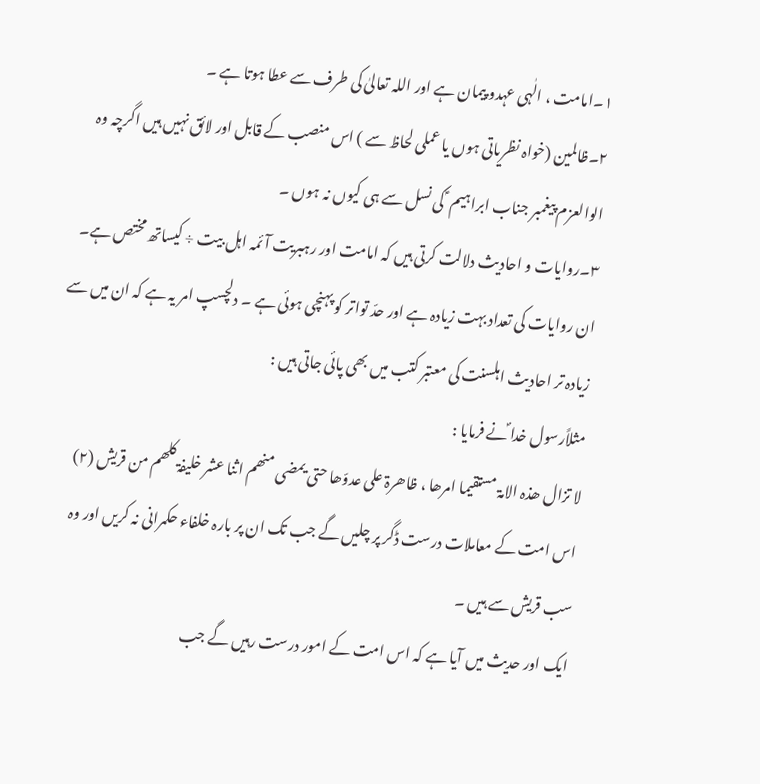۱۔امامت ، الٰہی عہدو پیمان ہے اور اللہ تعالیٰ کی طرف سے عطا ہوتا ہے ۔
۲۔ظالمین (خواہ نظریاتی ہوں یا عملی لحاظ سے ) اس منصب کے قابل اور لائق نہیں ہیں اگرچہ وہ الوالعزم پیغمبر جناب ابراہیم ؑ کی نسل سے ہی کیوں نہ ہوں ۔
۳۔روایات و احادیث دلالت کرتی ہیں کہ امامت اور رہبریت آئمہ اہل بیت ÷ کیساتھ مختص ہے۔
ان روایات کی تعداد بہت زیادہ ہے اور حدّ تواتر کو پہنچی ہوئی ہے ۔ دلچسپ امر یہ ہے کہ ان میں سے زیادہ تر احادیث اہلسنت کی معتبر کتب میں بھی پائی جاتی ہیں :
مثلاًرسول خدا ؐنے فرمایا :
لا تزال ھذہ الامۃ مستقیما امرھا ، ظاھرۃ علی عدوّھا حتی یمضی منھم اثنا عشر خلیفۃ کلھم من قریش (۲)
اس امت کے معاملات درست ڈگر پر چلیں گے جب تک ان پر بارہ خلفاء حکمرانی نہ کریں اور وہ سب قریش سے ہیں ۔
ایک اور حدیث میں آیا ہے کہ اس امت کے امور درست رہیں گے جب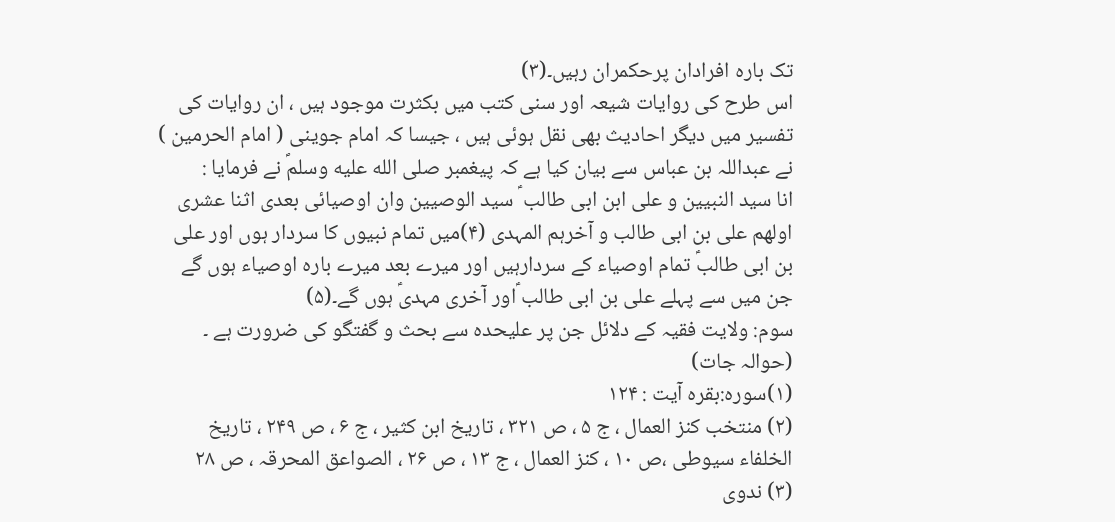تک بارہ افرادان پرحکمران رہیں۔(۳)
اس طرح کی روایات شیعہ اور سنی کتب میں بکثرت موجود ہیں ، ان روایات کی تفسیر میں دیگر احادیث بھی نقل ہوئی ہیں ، جیسا کہ امام جوینی ( امام الحرمین ) نے عبداللہ بن عباس سے بیان کیا ہے کہ پیغمبر صلى الله عليه وسلمؐ نے فرمایا :
انا سید النبیین و علی ابن ابی طالب ؑ سید الوصیین وان اوصیائی بعدی اثنا عشری اولھم علی بن ابی طالب و آخرہم المہدی (۴)میں تمام نبیوں کا سردار ہوں اور علی بن ابی طالبؑ تمام اوصیاء کے سردارہیں اور میرے بعد میرے بارہ اوصیاء ہوں گے جن میں سے پہلے علی بن ابی طالب ؑاور آخری مہدیؑ ہوں گے۔(۵)
سوم: ولایت فقیہ کے دلائل جن پر علیحدہ سے بحث و گفتگو کی ضرورت ہے ۔
(حوالہ جات)
(۱)سورہ:بقرہ آیت : ۱۲۴
(۲) منتخب کنز العمال ، ج ۵ ، ص ۳۲۱ ، تاریخ ابن کثیر ، ج ۶ ، ص ۲۴۹ ، تاریخ الخلفاء سیوطی ،ص ۱۰ ، کنز العمال ، ج ۱۳ ، ص ۲۶ ، الصواعق المحرقہ ، ص ۲۸
(۳) ندوی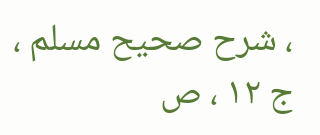، شرح صحیح مسلم ، ج ۱۲ ، ص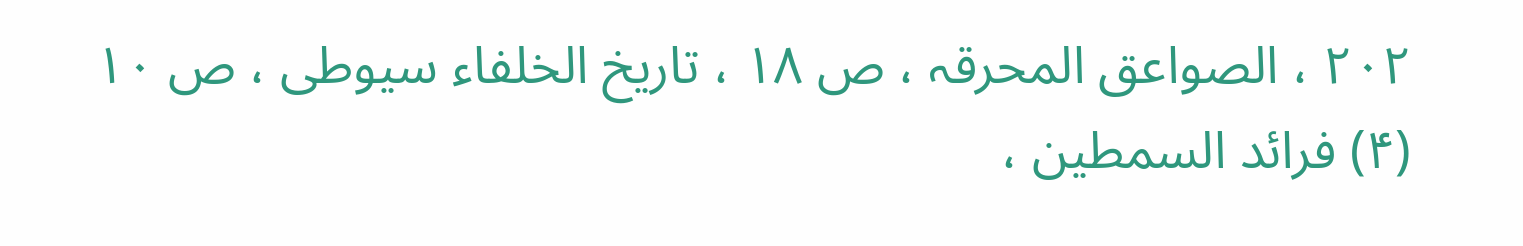۲۰۲ ، الصواعق المحرقہ ، ص ۱۸ ، تاریخ الخلفاء سیوطی ، ص ۱۰
(۴) فرائد السمطین ،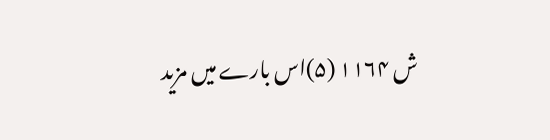ش ۱۱۶۴ (۵)اس بارے میں مزید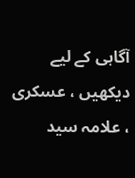آگاہی کے لیے دیکھیں ، عسکری ، علامہ سید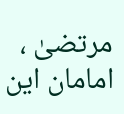مرتضیٰ ، امامان این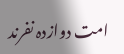امت دوازدہ نفرند